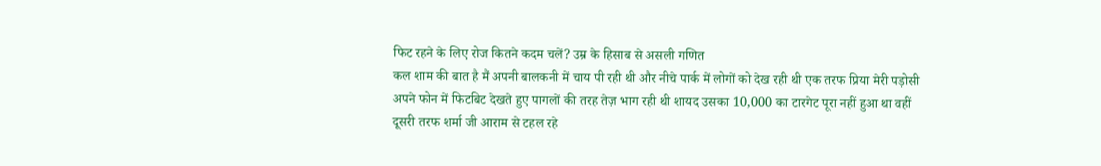फिट रहने के लिए रोज कितने कदम चलें? उम्र के हिसाब से असली गणित
कल शाम की बात है मैं अपनी बालकनी में चाय पी रही थी और नीचे पार्क में लोगों को देख रही थी एक तरफ प्रिया मेरी पड़ोसी अपने फोन में फिटबिट देखते हुए पागलों की तरह तेज़ भाग रही थी शायद उसका 10,000 का टारगेट पूरा नहीं हुआ था वहीं दूसरी तरफ शर्मा जी आराम से टहल रहे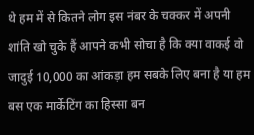थे हम में से कितने लोग इस नंबर के चक्कर में अपनी शांति खो चुके हैं आपने कभी सोचा है कि क्या वाकई वो जादुई 10,000 का आंकड़ा हम सबके लिए बना है या हम बस एक मार्केटिंग का हिस्सा बन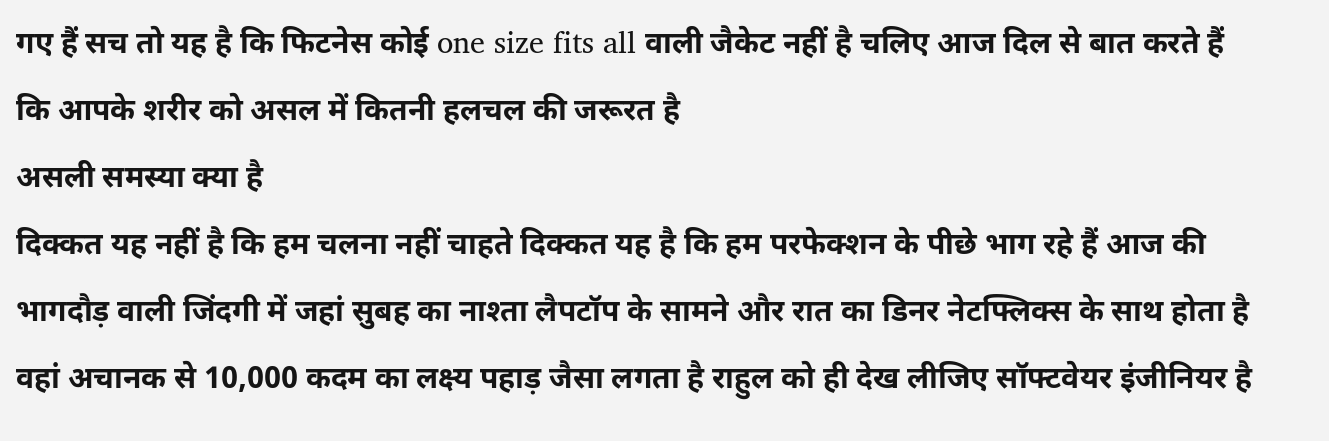गए हैं सच तो यह है कि फिटनेस कोई one size fits all वाली जैकेट नहीं है चलिए आज दिल से बात करते हैं कि आपके शरीर को असल में कितनी हलचल की जरूरत है
असली समस्या क्या है
दिक्कत यह नहीं है कि हम चलना नहीं चाहते दिक्कत यह है कि हम परफेक्शन के पीछे भाग रहे हैं आज की भागदौड़ वाली जिंदगी में जहां सुबह का नाश्ता लैपटॉप के सामने और रात का डिनर नेटफ्लिक्स के साथ होता है वहां अचानक से 10,000 कदम का लक्ष्य पहाड़ जैसा लगता है राहुल को ही देख लीजिए सॉफ्टवेयर इंजीनियर है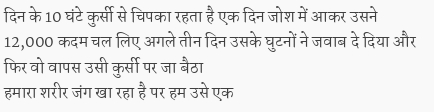दिन के 10 घंटे कुर्सी से चिपका रहता है एक दिन जोश में आकर उसने 12,000 कदम चल लिए अगले तीन दिन उसके घुटनों ने जवाब दे दिया और फिर वो वापस उसी कुर्सी पर जा बैठा
हमारा शरीर जंग खा रहा है पर हम उसे एक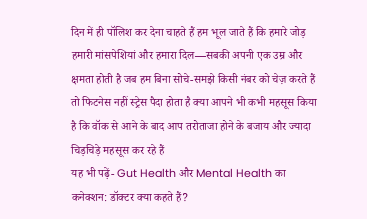दिन में ही पॉलिश कर देना चाहते हैं हम भूल जाते हैं कि हमारे जोड़ हमारी मांसपेशियां और हमारा दिल—सबकी अपनी एक उम्र और क्षमता होती है जब हम बिना सोचे-समझे किसी नंबर को चेज़ करते हैं तो फिटनेस नहीं स्ट्रेस पैदा होता है क्या आपने भी कभी महसूस किया है कि वॉक से आने के बाद आप तरोताजा होने के बजाय और ज्यादा चिड़चिड़े महसूस कर रहे हैं
यह भी पढ़ें- Gut Health और Mental Health का कनेक्शन: डॉक्टर क्या कहते हैं?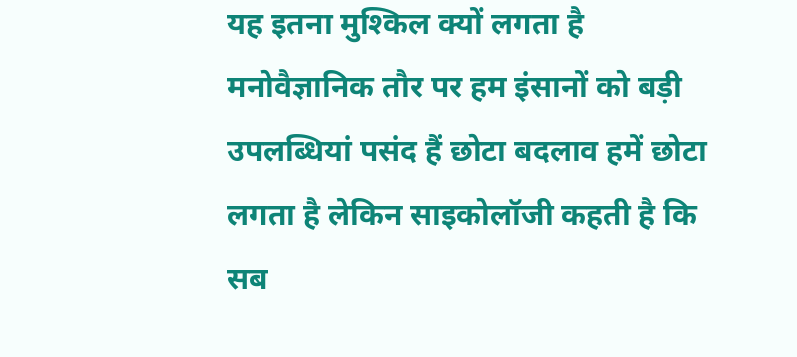यह इतना मुश्किल क्यों लगता है
मनोवैज्ञानिक तौर पर हम इंसानों को बड़ी उपलब्धियां पसंद हैं छोटा बदलाव हमें छोटा लगता है लेकिन साइकोलॉजी कहती है कि सब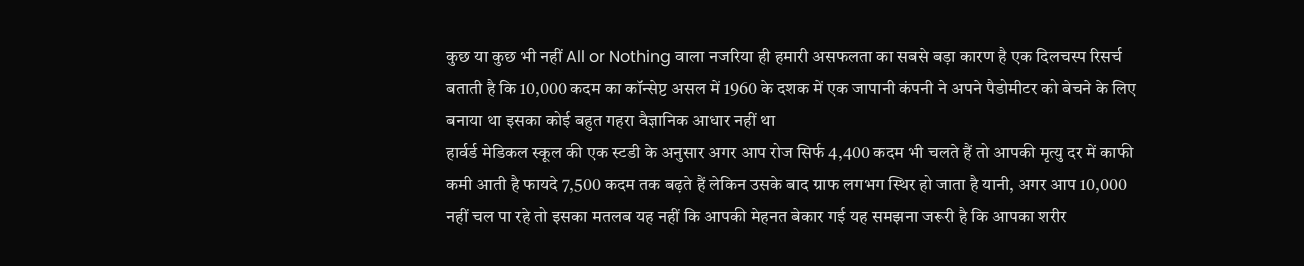कुछ या कुछ भी नहीं All or Nothing वाला नजरिया ही हमारी असफलता का सबसे बड़ा कारण है एक दिलचस्प रिसर्च बताती है कि 10,000 कदम का कॉन्सेप्ट असल में 1960 के दशक में एक जापानी कंपनी ने अपने पैडोमीटर को बेचने के लिए बनाया था इसका कोई बहुत गहरा वैज्ञानिक आधार नहीं था
हार्वर्ड मेडिकल स्कूल की एक स्टडी के अनुसार अगर आप रोज सिर्फ 4,400 कदम भी चलते हैं तो आपकी मृत्यु दर में काफी कमी आती है फायदे 7,500 कदम तक बढ़ते हैं लेकिन उसके बाद ग्राफ लगभग स्थिर हो जाता है यानी, अगर आप 10,000 नहीं चल पा रहे तो इसका मतलब यह नहीं कि आपकी मेहनत बेकार गई यह समझना जरूरी है कि आपका शरीर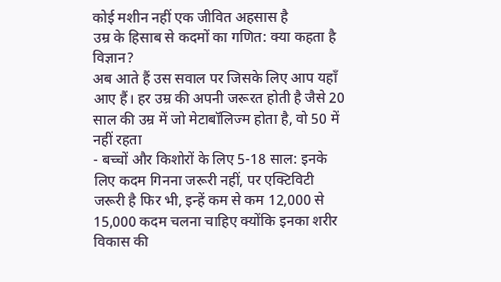कोई मशीन नहीं एक जीवित अहसास है
उम्र के हिसाब से कदमों का गणित: क्या कहता है विज्ञान?
अब आते हैं उस सवाल पर जिसके लिए आप यहाँ आए हैं। हर उम्र की अपनी जरूरत होती है जैसे 20 साल की उम्र में जो मेटाबॉलिज्म होता है, वो 50 में नहीं रहता
- बच्चों और किशोरों के लिए 5-18 साल: इनके लिए कदम गिनना जरूरी नहीं, पर एक्टिविटी जरूरी है फिर भी, इन्हें कम से कम 12,000 से 15,000 कदम चलना चाहिए क्योंकि इनका शरीर विकास की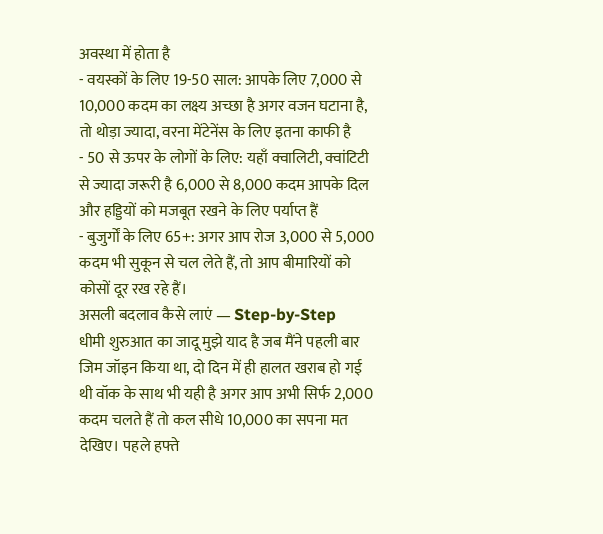अवस्था में होता है
- वयस्कों के लिए 19-50 साल: आपके लिए 7,000 से 10,000 कदम का लक्ष्य अच्छा है अगर वजन घटाना है, तो थोड़ा ज्यादा, वरना मेंटेनेंस के लिए इतना काफी है
- 50 से ऊपर के लोगों के लिए: यहाँ क्वालिटी, क्वांटिटी से ज्यादा जरूरी है 6,000 से 8,000 कदम आपके दिल और हड्डियों को मजबूत रखने के लिए पर्याप्त हैं
- बुजुर्गों के लिए 65+: अगर आप रोज 3,000 से 5,000 कदम भी सुकून से चल लेते हैं, तो आप बीमारियों को कोसों दूर रख रहे हैं।
असली बदलाव कैसे लाएं — Step-by-Step
धीमी शुरुआत का जादू मुझे याद है जब मैंने पहली बार जिम जॉइन किया था, दो दिन में ही हालत खराब हो गई थी वॉक के साथ भी यही है अगर आप अभी सिर्फ 2,000 कदम चलते हैं तो कल सीधे 10,000 का सपना मत देखिए। पहले हफ्ते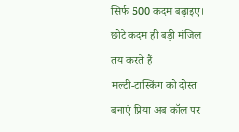सिर्फ 500 कदम बढ़ाइए। छोटे कदम ही बड़ी मंजिल तय करते हैं
मल्टी-टास्किंग को दोस्त बनाएं प्रिया अब कॉल पर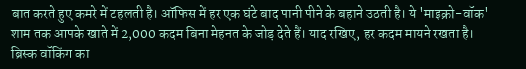बात करते हुए कमरे में टहलती है। ऑफिस में हर एक घंटे बाद पानी पीने के बहाने उठती है। ये 'माइक्रो-वॉक' शाम तक आपके खाते में 2,000 कदम बिना मेहनत के जोड़ देते हैं। याद रखिए, हर कदम मायने रखता है।
ब्रिस्क वॉकिंग का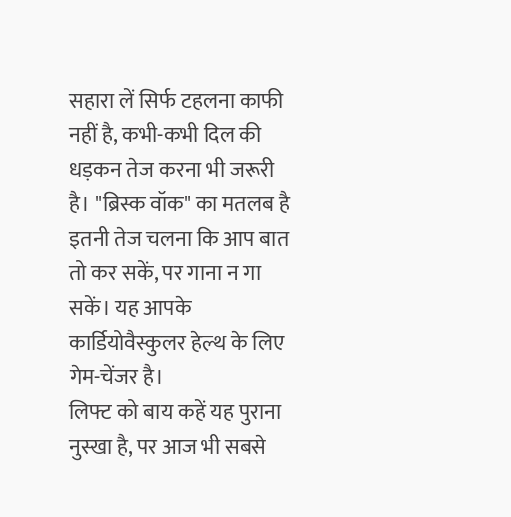सहारा लें सिर्फ टहलना काफी नहीं है, कभी-कभी दिल की धड़कन तेज करना भी जरूरी है। "ब्रिस्क वॉक" का मतलब है इतनी तेज चलना कि आप बात तो कर सकें, पर गाना न गा सकें। यह आपके कार्डियोवैस्कुलर हेल्थ के लिए गेम-चेंजर है।
लिफ्ट को बाय कहें यह पुराना नुस्खा है, पर आज भी सबसे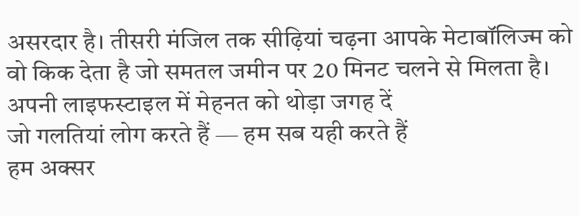असरदार है। तीसरी मंजिल तक सीढ़ियां चढ़ना आपके मेटाबॉलिज्म को वो किक देता है जो समतल जमीन पर 20 मिनट चलने से मिलता है। अपनी लाइफस्टाइल में मेहनत को थोड़ा जगह दें
जो गलतियां लोग करते हैं — हम सब यही करते हैं
हम अक्सर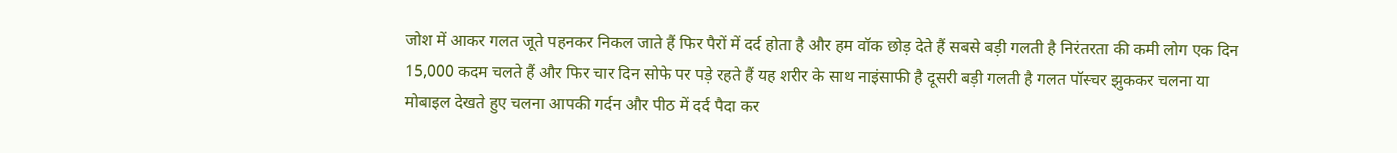जोश में आकर गलत जूते पहनकर निकल जाते हैं फिर पैरों में दर्द होता है और हम वॉक छोड़ देते हैं सबसे बड़ी गलती है निरंतरता की कमी लोग एक दिन 15,000 कदम चलते हैं और फिर चार दिन सोफे पर पड़े रहते हैं यह शरीर के साथ नाइंसाफी है दूसरी बड़ी गलती है गलत पॉस्चर झुककर चलना या मोबाइल देखते हुए चलना आपकी गर्दन और पीठ में दर्द पैदा कर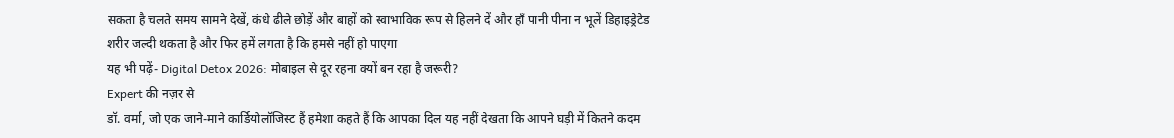सकता है चलते समय सामने देखें, कंधे ढीले छोड़ें और बाहों को स्वाभाविक रूप से हिलने दें और हाँ पानी पीना न भूलें डिहाइड्रेटेड शरीर जल्दी थकता है और फिर हमें लगता है कि हमसे नहीं हो पाएगा
यह भी पढ़ें- Digital Detox 2026: मोबाइल से दूर रहना क्यों बन रहा है जरूरी?
Expert की नज़र से
डॉ. वर्मा, जो एक जाने-माने कार्डियोलॉजिस्ट हैं हमेशा कहते हैं कि आपका दिल यह नहीं देखता कि आपने घड़ी में कितने कदम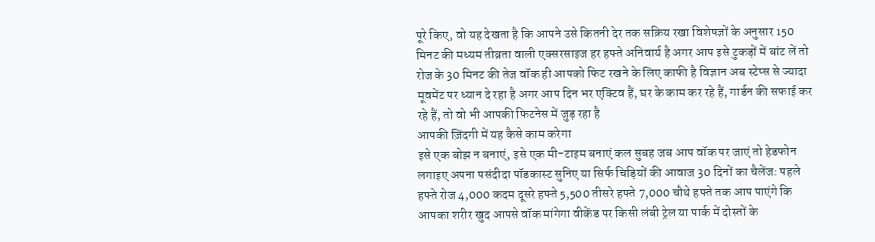पूरे किए, वो यह देखता है कि आपने उसे कितनी देर तक सक्रिय रखा विशेषज्ञों के अनुसार 150 मिनट की मध्यम तीव्रता वाली एक्सरसाइज हर हफ्ते अनिवार्य है अगर आप इसे टुकड़ों में बांट लें तो रोज के 30 मिनट की तेज वॉक ही आपको फिट रखने के लिए काफी है विज्ञान अब स्टेप्स से ज्यादा मूवमेंट पर ध्यान दे रहा है अगर आप दिन भर एक्टिव हैं, घर के काम कर रहे हैं, गार्डन की सफाई कर रहे हैं, तो वो भी आपकी फिटनेस में जुड़ रहा है
आपकी ज़िंदगी में यह कैसे काम करेगा
इसे एक बोझ न बनाएं, इसे एक मी-टाइम बनाएं कल सुबह जब आप वॉक पर जाएं तो हेडफोन लगाइए अपना पसंदीदा पॉडकास्ट सुनिए या सिर्फ चिड़ियों की आवाज 30 दिनों का चैलेंज: पहले हफ्ते रोज 4,000 कदम दूसरे हफ्ते 5,500 तीसरे हफ्ते 7,000 चौथे हफ्ते तक आप पाएंगे कि आपका शरीर खुद आपसे वॉक मांगेगा वीकेंड पर किसी लंबी ट्रेल या पार्क में दोस्तों के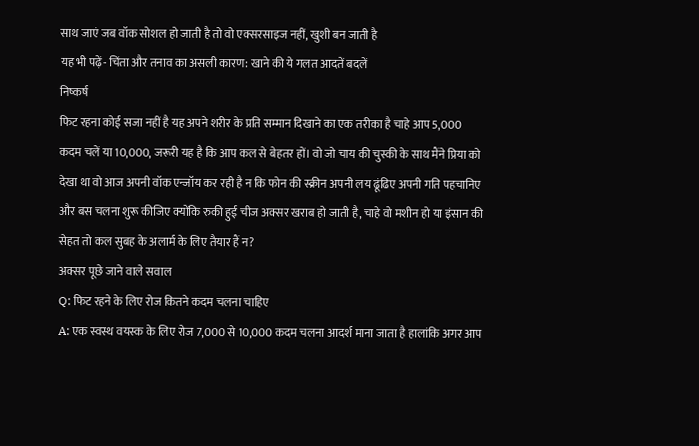साथ जाएं जब वॉक सोशल हो जाती है तो वो एक्सरसाइज नहीं, खुशी बन जाती है
यह भी पढ़ें- चिंता और तनाव का असली कारण: खाने की ये गलत आदतें बदलें
निष्कर्ष
फिट रहना कोई सजा नहीं है यह अपने शरीर के प्रति सम्मान दिखाने का एक तरीका है चाहे आप 5,000 कदम चलें या 10,000, जरूरी यह है कि आप कल से बेहतर हों। वो जो चाय की चुस्की के साथ मैंने प्रिया को देखा था वो आज अपनी वॉक एन्जॉय कर रही है न कि फोन की स्क्रीन अपनी लय ढूंढिए अपनी गति पहचानिए और बस चलना शुरू कीजिए क्योंकि रुकी हुई चीज अक्सर खराब हो जाती है, चाहे वो मशीन हो या इंसान की सेहत तो कल सुबह के अलार्म के लिए तैयार हैं न?
अक्सर पूछे जाने वाले सवाल
Q: फिट रहने के लिए रोज कितने कदम चलना चाहिए
A: एक स्वस्थ वयस्क के लिए रोज 7,000 से 10,000 कदम चलना आदर्श माना जाता है हालांकि अगर आप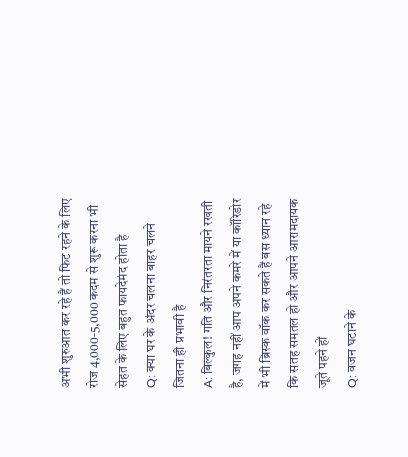अभी शुरुआत कर रहे हैं तो फिट रहने के लिए रोज 4,000-5,000 कदम से शुरू करना भी सेहत के लिए बहुत फायदेमंद होता है
Q: क्या घर के अंदर चलना बाहर चलने जितना ही प्रभावी है
A: बिल्कुल! गति और निरंतरता मायने रखती है, जगह नहीं आप अपने कमरे में या कॉरिडोर में भी ब्रिस्क वॉक कर सकते हैं बस ध्यान रहे कि सतह समतल हो और आपने आरामदायक जूते पहने हों
Q: वजन घटाने के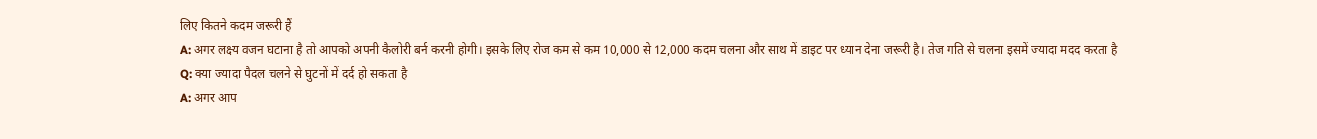लिए कितने कदम जरूरी हैं
A: अगर लक्ष्य वजन घटाना है तो आपको अपनी कैलोरी बर्न करनी होगी। इसके लिए रोज कम से कम 10,000 से 12,000 कदम चलना और साथ में डाइट पर ध्यान देना जरूरी है। तेज गति से चलना इसमें ज्यादा मदद करता है
Q: क्या ज्यादा पैदल चलने से घुटनों में दर्द हो सकता है
A: अगर आप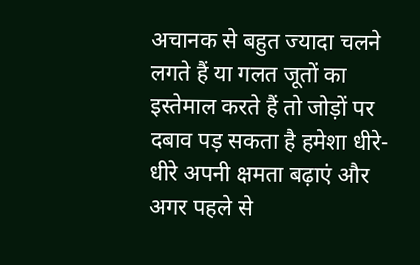अचानक से बहुत ज्यादा चलने लगते हैं या गलत जूतों का इस्तेमाल करते हैं तो जोड़ों पर दबाव पड़ सकता है हमेशा धीरे-धीरे अपनी क्षमता बढ़ाएं और अगर पहले से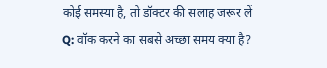कोई समस्या है, तो डॉक्टर की सलाह जरूर लें
Q: वॉक करने का सबसे अच्छा समय क्या है?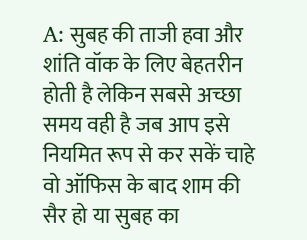A: सुबह की ताजी हवा और शांति वॉक के लिए बेहतरीन होती है लेकिन सबसे अच्छा समय वही है जब आप इसे नियमित रूप से कर सकें चाहे वो ऑफिस के बाद शाम की सैर हो या सुबह का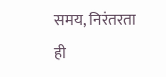समय, निरंतरता ही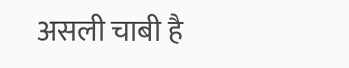असली चाबी है